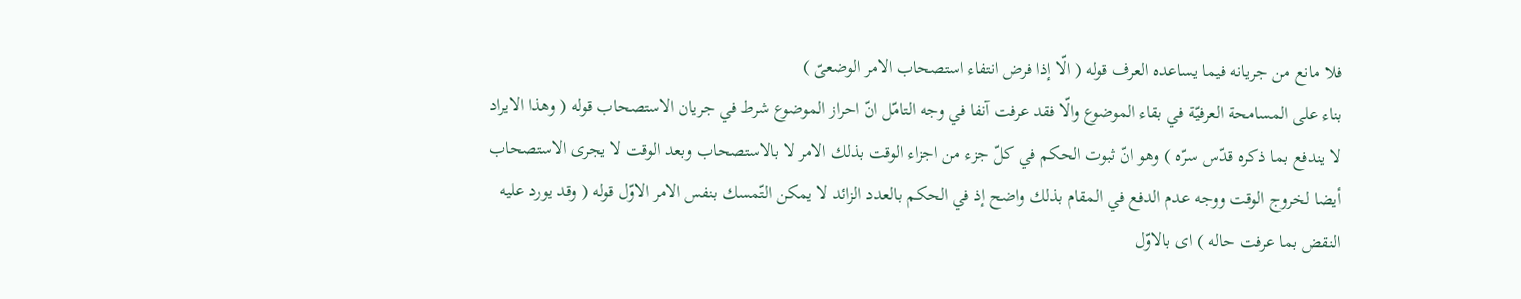فلا مانع من جريانه فيما يساعده العرف قوله ( الّا إذا فرض انتفاء استصحاب الامر الوضعىّ )
بناء على المسامحة العرفيّة في بقاء الموضوع والّا فقد عرفت آنفا في وجه التامّل انّ احراز الموضوع شرط في جريان الاستصحاب قوله ( وهذا الايراد لا يندفع بما ذكره قدّس سرّه ) وهو انّ ثبوت الحكم في كلّ جزء من اجزاء الوقت بذلك الامر لا بالاستصحاب وبعد الوقت لا يجرى الاستصحاب أيضا لخروج الوقت ووجه عدم الدفع في المقام بذلك واضح إذ في الحكم بالعدد الزائد لا يمكن التّمسك بنفس الامر الاوّل قوله ( وقد يورد عليه النقض بما عرفت حاله ) اى بالاوّل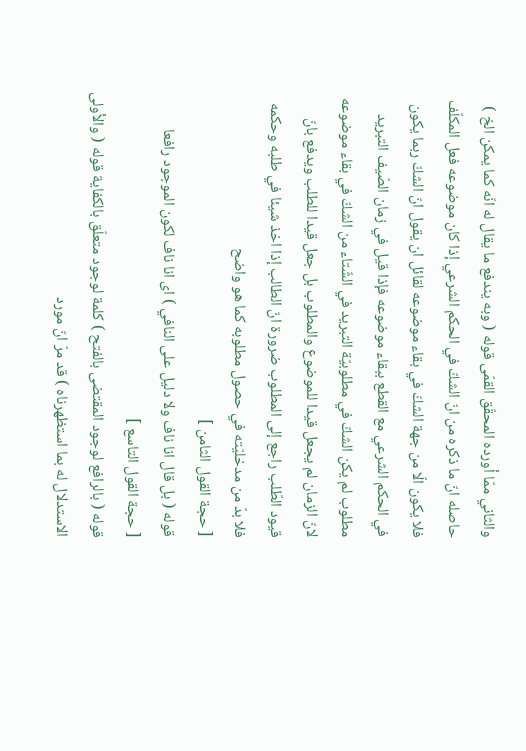والثاني ممّا أورده المحقّق القمّى قوله ( وبه يندفع ما يقال له انّه كما يمكن الخ ) حاصله انّ ما ذكره من انّ الشكّ في الحكم الشرعي إذا كان موضوعه فعل المكلّف فلا يكون الّا من جهة الشكّ في بقاء موضوعه لقائل ان يقول انّ الشكّ ربما يكون في الحكم الشرعي مع القطع ببقاء موضوعه فإذا قيل في زمان الصّيف التبريد مطلوب لم يكن الشكّ في مطلوبيّة التبريد في الشّتاء من الشكّ في بقاء موضوعه لانّ الزمان لم يجعل قيدا للموضوع والمطلوب بل جعل قيدا للطلب ويدفع بانّ قيود الطّلب راجع إلى المطلوب ضرورة انّ الطالب إذا اخذ شيئا في طلبه وحكمه فلا بدّ من مدخليّته في حصول مطلوبه كما هو واضح
[ حجة القول الثامن ]
قوله ( بل قال انا ناف ولا دليل على النافي ) اى انا ناف لكون الموجود رافعا
[ حجة القول التاسع ]
قوله ( بالرافع لوجود المقتضى بالفتح ) كلمة لوجود متعلّق بالكفاية قوله ( والأولى الاستدلال له بما استظهرناه ) قد مرّ انّ مورد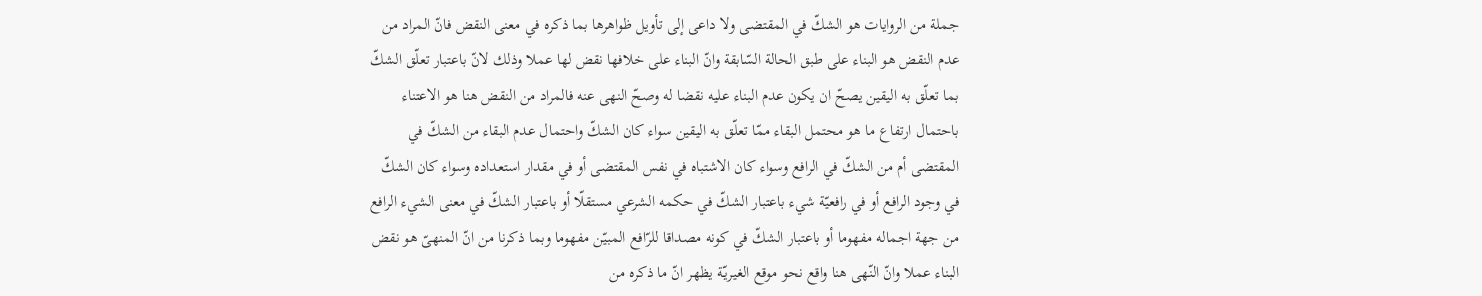جملة من الروايات هو الشكّ في المقتضى ولا داعى إلى تأويل ظواهرها بما ذكره في معنى النقض فانّ المراد من عدم النقض هو البناء على طبق الحالة السّابقة وانّ البناء على خلافها نقض لها عملا وذلك لانّ باعتبار تعلّق الشكّ بما تعلّق به اليقين يصحّ ان يكون عدم البناء عليه نقضا له وصحّ النهى عنه فالمراد من النقض هنا هو الاعتناء باحتمال ارتفاع ما هو محتمل البقاء ممّا تعلّق به اليقين سواء كان الشكّ واحتمال عدم البقاء من الشكّ في المقتضى أم من الشكّ في الرافع وسواء كان الاشتباه في نفس المقتضى أو في مقدار استعداده وسواء كان الشكّ في وجود الرافع أو في رافعيّة شيء باعتبار الشكّ في حكمه الشرعي مستقلّا أو باعتبار الشكّ في معنى الشيء الرافع من جهة اجماله مفهوما أو باعتبار الشكّ في كونه مصداقا للرّافع المبيّن مفهوما وبما ذكرنا من انّ المنهىّ هو نقض البناء عملا وانّ النّهى هنا واقع نحو موقع الغيريّة يظهر انّ ما ذكره من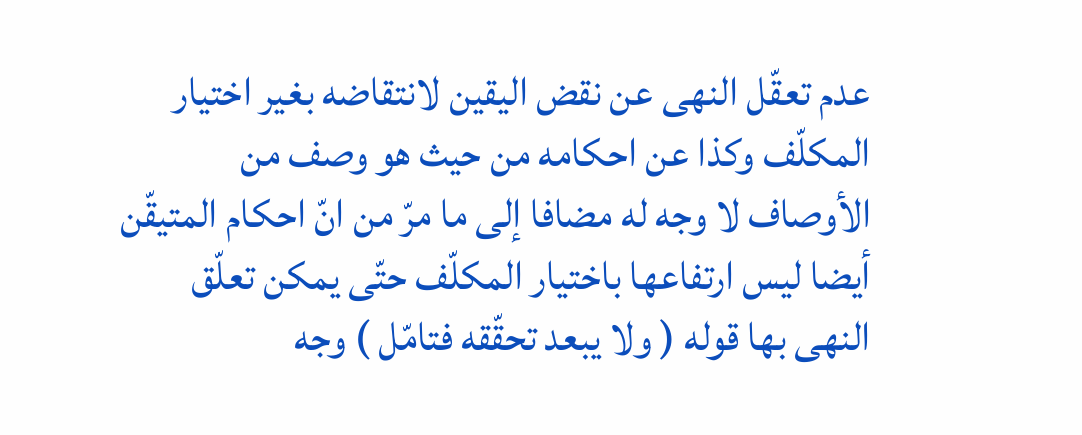عدم تعقّل النهى عن نقض اليقين لانتقاضه بغير اختيار المكلّف وكذا عن احكامه من حيث هو وصف من الأوصاف لا وجه له مضافا إلى ما مرّ من انّ احكام المتيقّن أيضا ليس ارتفاعها باختيار المكلّف حتّى يمكن تعلّق النهى بها قوله ( ولا يبعد تحقّقه فتامّل ) وجه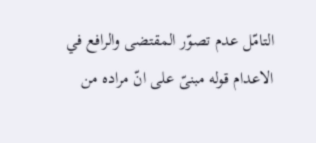التامّل عدم تصوّر المقتضى والرافع في الاعدام قوله مبنىّ على انّ مراده من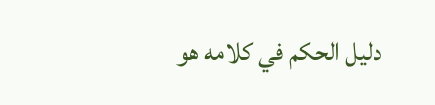دليل الحكم في كلامه هو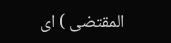المقتضى ) اى